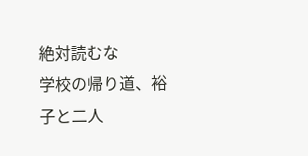絶対読むな
学校の帰り道、裕子と二人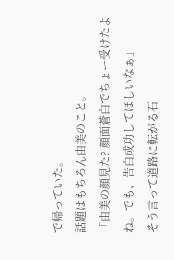で帰っていた。
話題はもちろん由美のこと。
「由美の顔見た? 顔面蒼白でちょー受けたよね。でも、告白成功してほしいなぁ」
そう言って道路に転がる石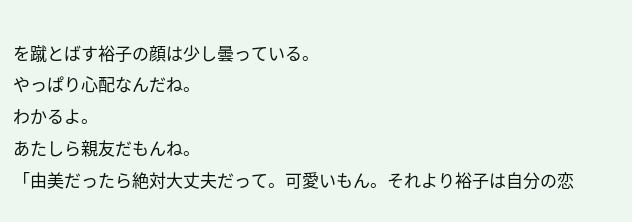を蹴とばす裕子の顔は少し曇っている。
やっぱり心配なんだね。
わかるよ。
あたしら親友だもんね。
「由美だったら絶対大丈夫だって。可愛いもん。それより裕子は自分の恋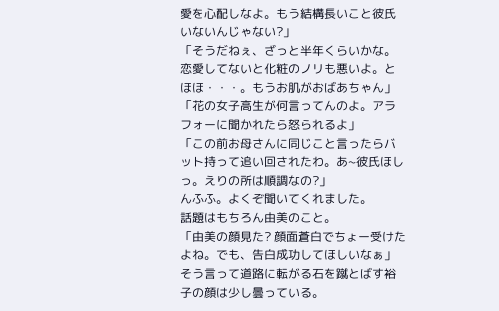愛を心配しなよ。もう結構長いこと彼氏いないんじゃない?」
「そうだねぇ、ざっと半年くらいかな。恋愛してないと化粧のノリも悪いよ。とほほ・・・。もうお肌がおばあちゃん」
「花の女子高生が何言ってんのよ。アラフォーに聞かれたら怒られるよ」
「この前お母さんに同じこと言ったらバット持って追い回されたわ。あ~彼氏ほしっ。えりの所は順調なの?」
んふふ。よくぞ聞いてくれました。
話題はもちろん由美のこと。
「由美の顔見た? 顔面蒼白でちょー受けたよね。でも、告白成功してほしいなぁ」
そう言って道路に転がる石を蹴とばす裕子の顔は少し曇っている。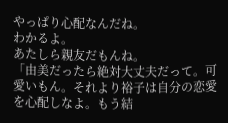やっぱり心配なんだね。
わかるよ。
あたしら親友だもんね。
「由美だったら絶対大丈夫だって。可愛いもん。それより裕子は自分の恋愛を心配しなよ。もう結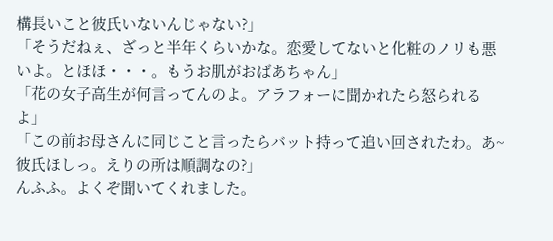構長いこと彼氏いないんじゃない?」
「そうだねぇ、ざっと半年くらいかな。恋愛してないと化粧のノリも悪いよ。とほほ・・・。もうお肌がおばあちゃん」
「花の女子高生が何言ってんのよ。アラフォーに聞かれたら怒られるよ」
「この前お母さんに同じこと言ったらバット持って追い回されたわ。あ~彼氏ほしっ。えりの所は順調なの?」
んふふ。よくぞ聞いてくれました。